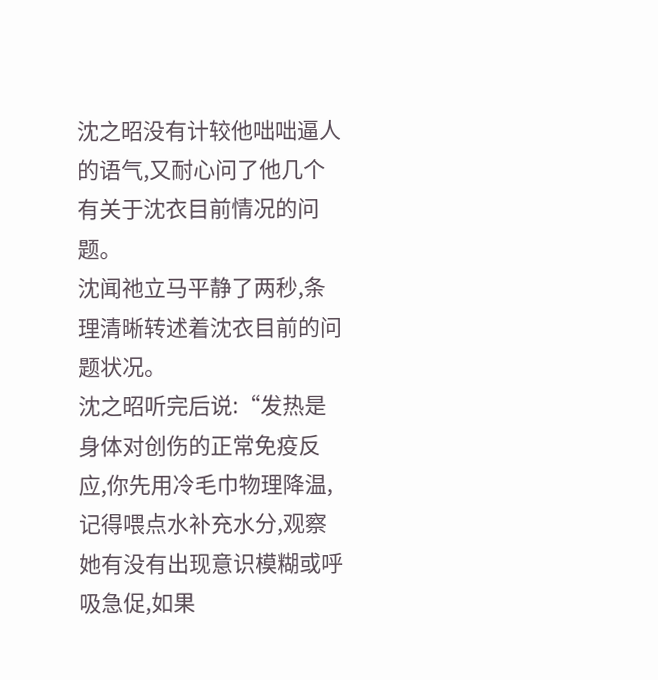沈之昭没有计较他咄咄逼人的语气,又耐心问了他几个有关于沈衣目前情况的问题。
沈闻祂立马平静了两秒,条理清晰转述着沈衣目前的问题状况。
沈之昭听完后说:“发热是身体对创伤的正常免疫反应,你先用冷毛巾物理降温,记得喂点水补充水分,观察她有没有出现意识模糊或呼吸急促,如果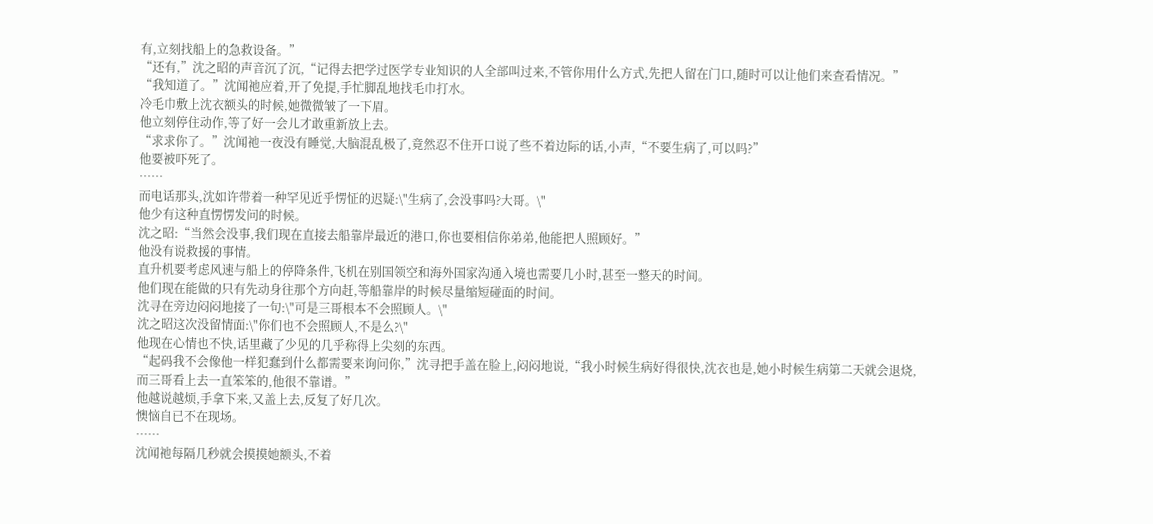有,立刻找船上的急救设备。”
“还有,”沈之昭的声音沉了沉,“记得去把学过医学专业知识的人全部叫过来,不管你用什么方式,先把人留在门口,随时可以让他们来查看情况。”
“我知道了。”沈闻祂应着,开了免提,手忙脚乱地找毛巾打水。
冷毛巾敷上沈衣额头的时候,她微微皱了一下眉。
他立刻停住动作,等了好一会儿才敢重新放上去。
“求求你了。”沈闻祂一夜没有睡觉,大脑混乱极了,竟然忍不住开口说了些不着边际的话,小声,“不要生病了,可以吗?”
他要被吓死了。
……
而电话那头,沈如许带着一种罕见近乎愣怔的迟疑:\"生病了,会没事吗?大哥。\"
他少有这种直愣愣发问的时候。
沈之昭:“当然会没事,我们现在直接去船靠岸最近的港口,你也要相信你弟弟,他能把人照顾好。”
他没有说救援的事情。
直升机要考虑风速与船上的停降条件,飞机在别国领空和海外国家沟通入境也需要几小时,甚至一整天的时间。
他们现在能做的只有先动身往那个方向赶,等船靠岸的时候尽量缩短碰面的时间。
沈寻在旁边闷闷地接了一句:\"可是三哥根本不会照顾人。\"
沈之昭这次没留情面:\"你们也不会照顾人,不是么?\"
他现在心情也不快,话里藏了少见的几乎称得上尖刻的东西。
“起码我不会像他一样犯蠢到什么都需要来询问你,”沈寻把手盖在脸上,闷闷地说,“我小时候生病好得很快,沈衣也是,她小时候生病第二天就会退烧,而三哥看上去一直笨笨的,他很不靠谱。”
他越说越烦,手拿下来,又盖上去,反复了好几次。
懊恼自已不在现场。
……
沈闻祂每隔几秒就会摸摸她额头,不着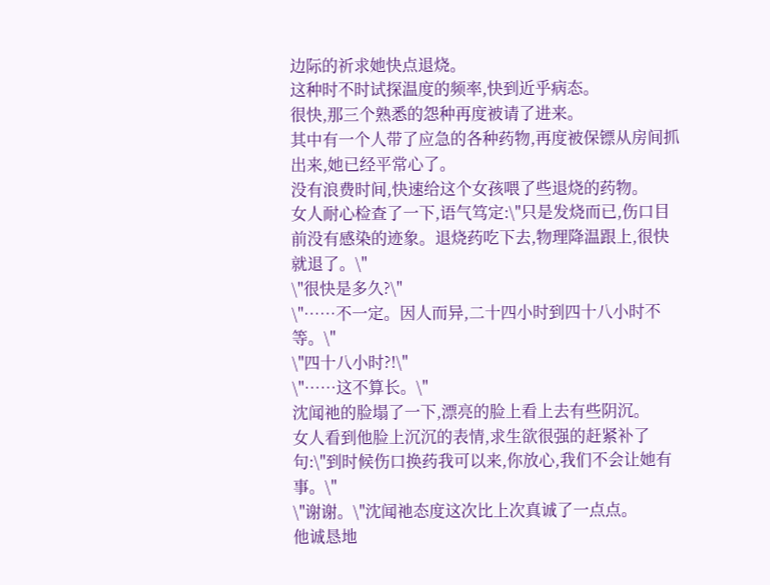边际的祈求她快点退烧。
这种时不时试探温度的频率,快到近乎病态。
很快,那三个熟悉的怨种再度被请了进来。
其中有一个人带了应急的各种药物,再度被保镖从房间抓出来,她已经平常心了。
没有浪费时间,快速给这个女孩喂了些退烧的药物。
女人耐心检查了一下,语气笃定:\"只是发烧而已,伤口目前没有感染的迹象。退烧药吃下去,物理降温跟上,很快就退了。\"
\"很快是多久?\"
\"……不一定。因人而异,二十四小时到四十八小时不等。\"
\"四十八小时?!\"
\"……这不算长。\"
沈闻祂的脸塌了一下,漂亮的脸上看上去有些阴沉。
女人看到他脸上沉沉的表情,求生欲很强的赶紧补了句:\"到时候伤口换药我可以来,你放心,我们不会让她有事。\"
\"谢谢。\"沈闻祂态度这次比上次真诚了一点点。
他诚恳地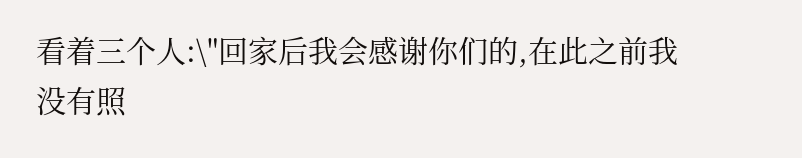看着三个人:\"回家后我会感谢你们的,在此之前我没有照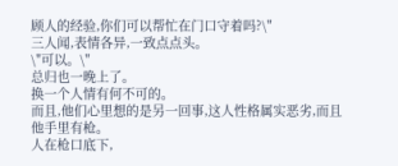顾人的经验,你们可以帮忙在门口守着吗?\"
三人闻,表情各异,一致点点头。
\"可以。\"
总归也一晚上了。
换一个人情有何不可的。
而且,他们心里想的是另一回事,这人性格属实恶劣,而且他手里有枪。
人在枪口底下,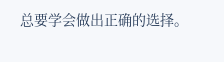总要学会做出正确的选择。